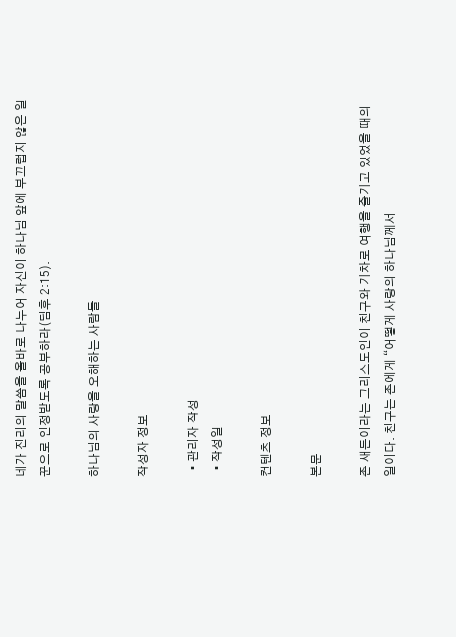네가 진리의 말씀을 올바로 나누어 자신이 하나님 앞에 부끄럽지 않은 일꾼으로 인정받도록 공부하라(딤후 2:15).

하나님의 사랑을 오해하는 사람들

작성자 정보

  • 관리자 작성
  • 작성일

컨텐츠 정보

본문

존 새든이라는 그리스도인이 친구와 기차로 여행을 즐기고 있었을 때의 일이다. 친구는 존에게 “어떻게 사랑의 하나님께서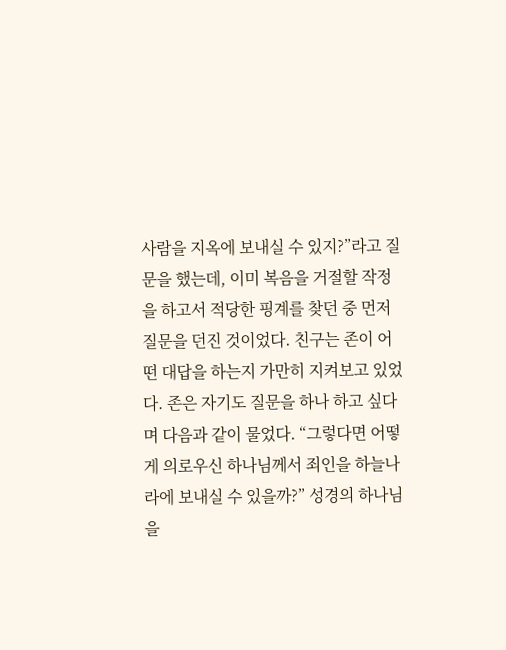사람을 지옥에 보내실 수 있지?”라고 질문을 했는데, 이미 복음을 거절할 작정을 하고서 적당한 핑계를 찾던 중 먼저 질문을 던진 것이었다. 친구는 존이 어떤 대답을 하는지 가만히 지켜보고 있었다. 존은 자기도 질문을 하나 하고 싶다며 다음과 같이 물었다. “그렇다면 어떻게 의로우신 하나님께서 죄인을 하늘나라에 보내실 수 있을까?” 성경의 하나님을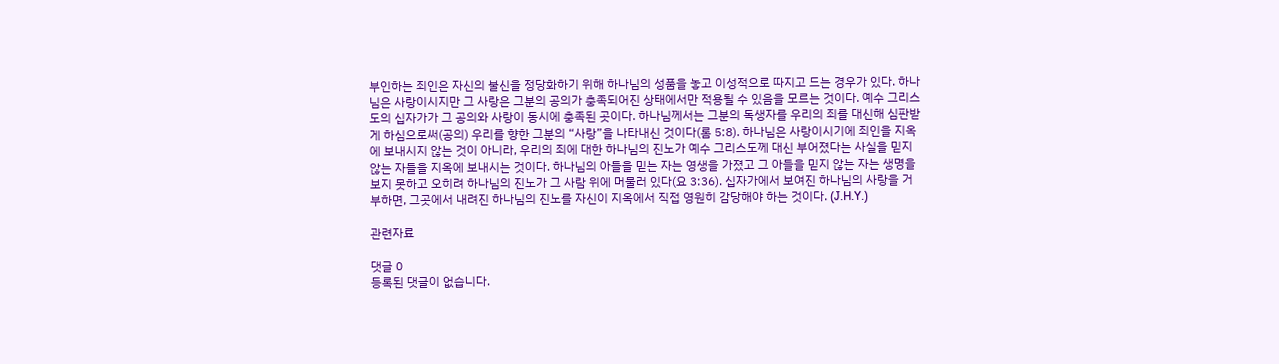부인하는 죄인은 자신의 불신을 정당화하기 위해 하나님의 성품을 놓고 이성적으로 따지고 드는 경우가 있다. 하나님은 사랑이시지만 그 사랑은 그분의 공의가 충족되어진 상태에서만 적용될 수 있음을 모르는 것이다. 예수 그리스도의 십자가가 그 공의와 사랑이 동시에 충족된 곳이다. 하나님께서는 그분의 독생자를 우리의 죄를 대신해 심판받게 하심으로써(공의) 우리를 향한 그분의 “사랑”을 나타내신 것이다(롬 5:8). 하나님은 사랑이시기에 죄인을 지옥에 보내시지 않는 것이 아니라, 우리의 죄에 대한 하나님의 진노가 예수 그리스도께 대신 부어졌다는 사실을 믿지 않는 자들을 지옥에 보내시는 것이다. 하나님의 아들을 믿는 자는 영생을 가졌고 그 아들을 믿지 않는 자는 생명을 보지 못하고 오히려 하나님의 진노가 그 사람 위에 머물러 있다(요 3:36). 십자가에서 보여진 하나님의 사랑을 거부하면, 그곳에서 내려진 하나님의 진노를 자신이 지옥에서 직접 영원히 감당해야 하는 것이다. (J.H.Y.)

관련자료

댓글 0
등록된 댓글이 없습니다.